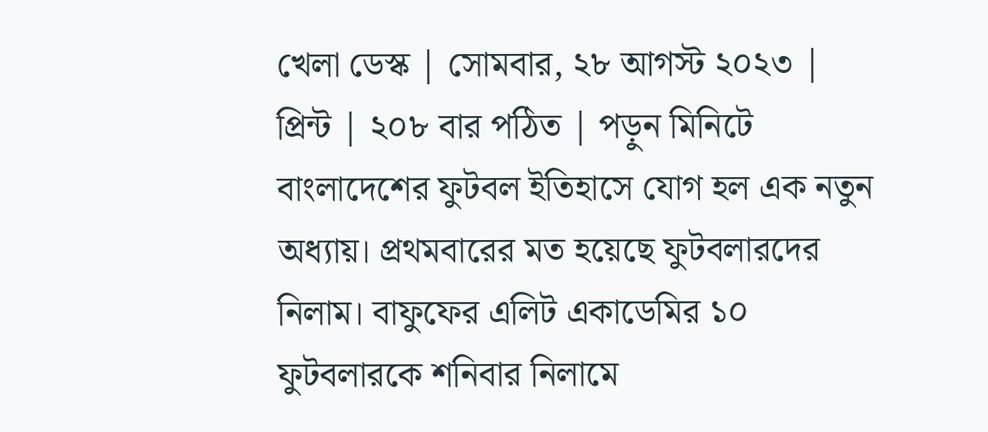খেলা ডেস্ক | সোমবার, ২৮ আগস্ট ২০২৩ | প্রিন্ট | ২০৮ বার পঠিত | পড়ুন মিনিটে
বাংলাদেশের ফুটবল ইতিহাসে যোগ হল এক নতুন অধ্যায়। প্রথমবারের মত হয়েছে ফুটবলারদের নিলাম। বাফুফের এলিট একাডেমির ১০ ফুটবলারকে শনিবার নিলামে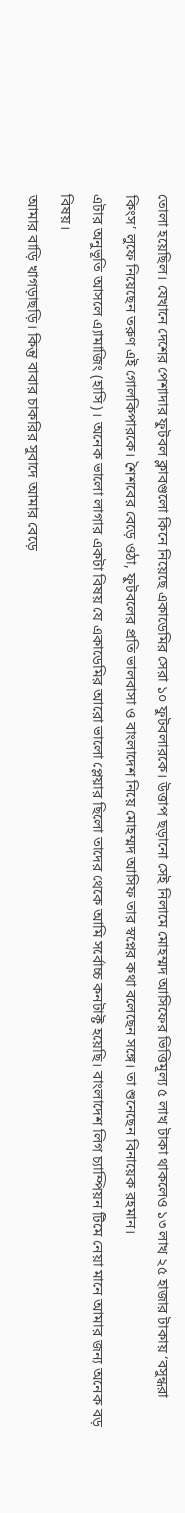তোলা হয়েছিল। যেখানে দেশের পেশাদার ফুটবল ক্লাবগুলো কিনে নিয়েছে একাডেমির সেরা ১০ ফুটবলারকে। উত্তাপ ছড়ানো সেই নিলামে মোহম্মদ আসিফের ভিত্তিমূল্য ৫ লাখ টাকা থাকলেও ১৩ লাখ ২৫ হাজার টাকায় ‘বসুন্ধরা কিংস’ লুফে নিয়েছেন তরুণ এই গোলকিপারকে। শৈশবের বেড়ে ওঠা, ফুটবলের প্রতি ভালবাসা ও বাংলাদেশ নিয়ে মোহম্মদ আসিফ তার স্বপ্নের কথা বলেছেন সঙ্গে। তা শুনেছেন বিনায়েক রহমান।
এটার অনুভূতি আসলে এ্যামাজিং (হাসি)। অনেক ভালো লাগার একটা বিষয় যে একাডেমির আরো ভালো প্লেয়ার ছিলো তাদের থেকে আমি সর্বোচ্চ কনটাক্ট হয়েছি। বাংলাদেশ লিগ চ্যাম্পিয়ন টিমে নেয়া মানে আমার জন্য অনেক বড় বিষয়।
আমার বাড়ি খাগড়াছড়ি। কিন্তু বাবার চাকরির সুবাদে আমার বেড়ে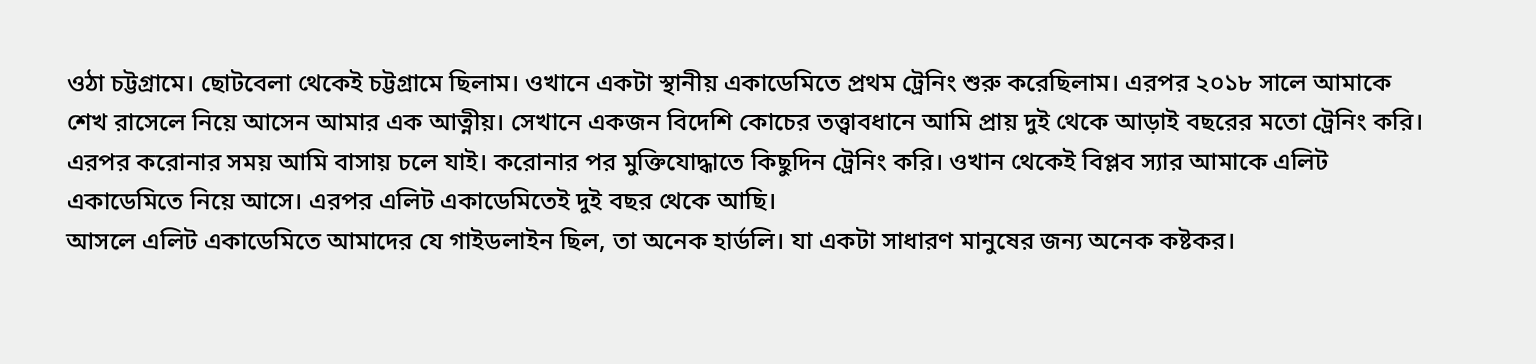ওঠা চট্টগ্রামে। ছোটবেলা থেকেই চট্টগ্রামে ছিলাম। ওখানে একটা স্থানীয় একাডেমিতে প্রথম ট্রেনিং শুরু করেছিলাম। এরপর ২০১৮ সালে আমাকে শেখ রাসেলে নিয়ে আসেন আমার এক আত্নীয়। সেখানে একজন বিদেশি কোচের তত্ত্বাবধানে আমি প্রায় দুই থেকে আড়াই বছরের মতো ট্রেনিং করি। এরপর করোনার সময় আমি বাসায় চলে যাই। করোনার পর মুক্তিযোদ্ধাতে কিছুদিন ট্রেনিং করি। ওখান থেকেই বিপ্লব স্যার আমাকে এলিট একাডেমিতে নিয়ে আসে। এরপর এলিট একাডেমিতেই দুই বছর থেকে আছি।
আসলে এলিট একাডেমিতে আমাদের যে গাইডলাইন ছিল, তা অনেক হার্ডলি। যা একটা সাধারণ মানুষের জন্য অনেক কষ্টকর।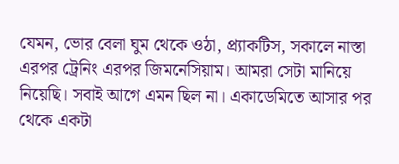যেমন, ভোর বেলা ঘুম থেকে ওঠা, প্র্যাকটিস, সকালে নাস্তা এরপর ট্রেনিং এরপর জিমনেসিয়াম। আমরা সেটা মানিয়ে নিয়েছি। সবাই আগে এমন ছিল না। একাডেমিতে আসার পর থেকে একটা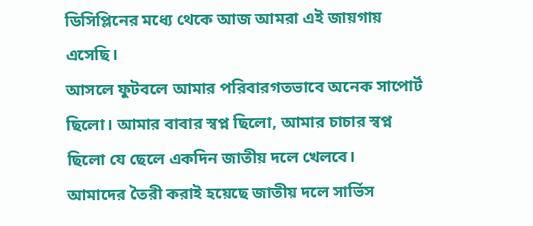ডিসিপ্লিনের মধ্যে থেকে আজ আমরা এই জায়গায় এসেছি।
আসলে ফুটবলে আমার পরিবারগতভাবে অনেক সাপোর্ট ছিলো। আমার বাবার স্বপ্ন ছিলো, আমার চাচার স্বপ্ন ছিলো যে ছেলে একদিন জাতীয় দলে খেলবে।
আমাদের তৈরী করাই হয়েছে জাতীয় দলে সার্ভিস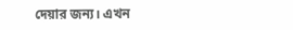দেয়ার জন্য। এখন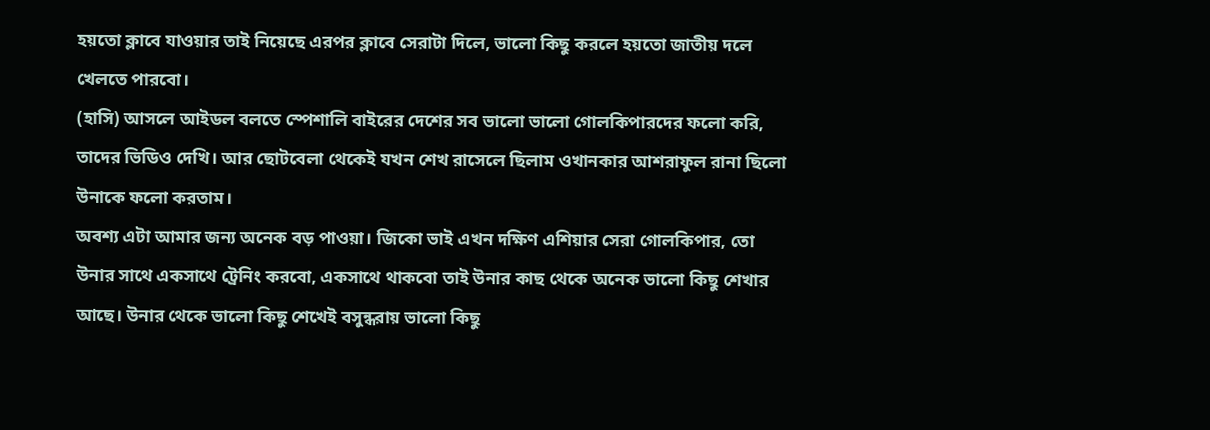হয়তো ক্লাবে যাওয়ার তাই নিয়েছে এরপর ক্লাবে সেরাটা দিলে, ভালো কিছু করলে হয়তো জাতীয় দলে খেলতে পারবো।
(হাসি) আসলে আইডল বলতে স্পেশালি বাইরের দেশের সব ভালো ভালো গোলকিপারদের ফলো করি, তাদের ভিডিও দেখি। আর ছোটবেলা থেকেই যখন শেখ রাসেলে ছিলাম ওখানকার আশরাফুল রানা ছিলো উনাকে ফলো করতাম।
অবশ্য এটা আমার জন্য অনেক বড় পাওয়া। জিকো ভাই এখন দক্ষিণ এশিয়ার সেরা গোলকিপার, তো উনার সাথে একসাথে ট্রেনিং করবো, একসাথে থাকবো তাই উনার কাছ থেকে অনেক ভালো কিছু শেখার আছে। উনার থেকে ভালো কিছু শেখেই বসুন্ধরায় ভালো কিছু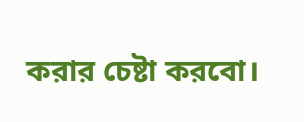করার চেষ্টা করবো।